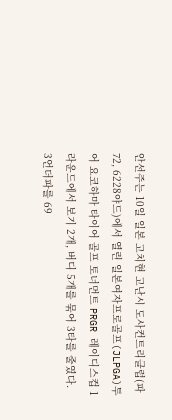안선주는 10일 일본 고치현 고난시 도사컨트리클럽(파72, 6228야드)에서 열린 일본여자프로골프(JLPGA)투어 요코하마 타이어 골프 토너먼트 PRGR 레이디스컵 1라운드에서 보기 2개, 버디 5개를 묶어 3타를 줄였다.
3언더파를 69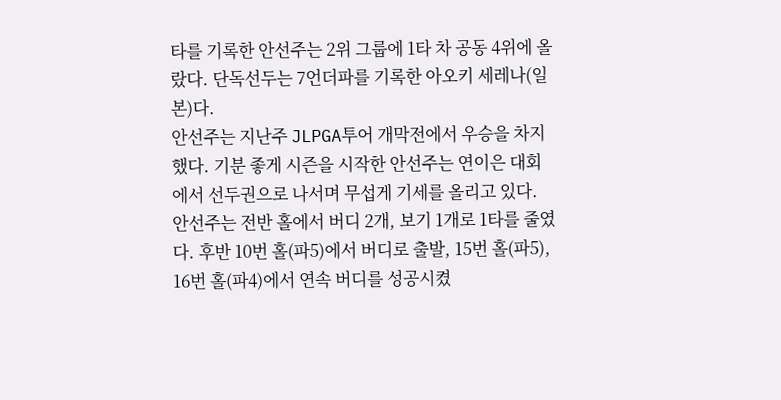타를 기록한 안선주는 2위 그룹에 1타 차 공동 4위에 올랐다. 단독선두는 7언더파를 기록한 아오키 세레나(일본)다.
안선주는 지난주 JLPGA투어 개막전에서 우승을 차지했다. 기분 좋게 시즌을 시작한 안선주는 연이은 대회에서 선두권으로 나서며 무섭게 기세를 올리고 있다.
안선주는 전반 홀에서 버디 2개, 보기 1개로 1타를 줄였다. 후반 10번 홀(파5)에서 버디로 출발, 15번 홀(파5), 16번 홀(파4)에서 연속 버디를 성공시켰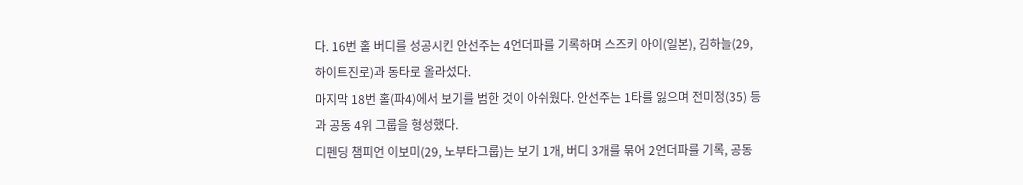다. 16번 홀 버디를 성공시킨 안선주는 4언더파를 기록하며 스즈키 아이(일본), 김하늘(29, 하이트진로)과 동타로 올라섰다.
마지막 18번 홀(파4)에서 보기를 범한 것이 아쉬웠다. 안선주는 1타를 잃으며 전미정(35) 등과 공동 4위 그룹을 형성했다.
디펜딩 챔피언 이보미(29, 노부타그룹)는 보기 1개, 버디 3개를 묶어 2언더파를 기록, 공동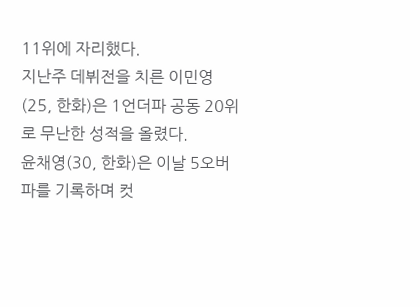11위에 자리했다.
지난주 데뷔전을 치른 이민영(25, 한화)은 1언더파 공동 20위로 무난한 성적을 올렸다.
윤채영(30, 한화)은 이날 5오버파를 기록하며 컷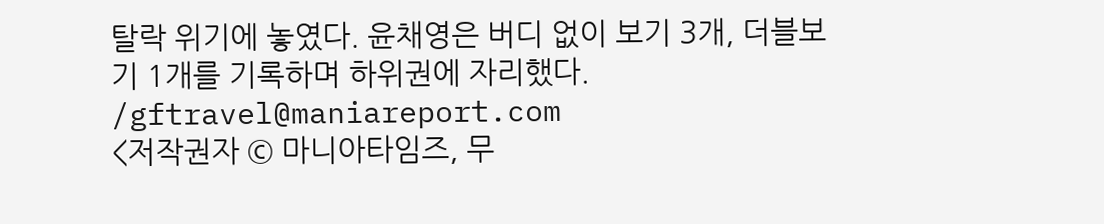탈락 위기에 놓였다. 윤채영은 버디 없이 보기 3개, 더블보기 1개를 기록하며 하위권에 자리했다. /gftravel@maniareport.com
<저작권자 © 마니아타임즈, 무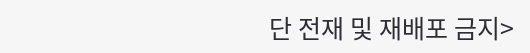단 전재 및 재배포 금지>